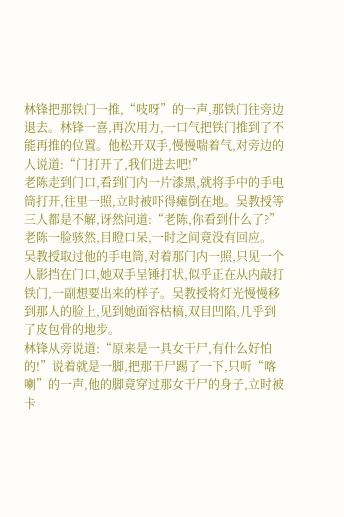林锋把那铁门一推,“吱呀”的一声,那铁门往旁边退去。林锋一喜,再次用力,一口气把铁门推到了不能再推的位置。他松开双手,慢慢喘着气,对旁边的人说道:“门打开了,我们进去吧!”
老陈走到门口,看到门内一片漆黑,就将手中的手电筒打开,往里一照,立时被吓得瘫倒在地。吴教授等三人都是不解,讶然问道:“老陈,你看到什么了?”老陈一脸骇然,目瞪口呆,一时之间竟没有回应。
吴教授取过他的手电筒,对着那门内一照,只见一个人影挡在门口,她双手呈锤打状,似乎正在从内敲打铁门,一副想要出来的样子。吴教授将灯光慢慢移到那人的脸上,见到她面容枯槁,双目凹陷,几乎到了皮包骨的地步。
林锋从旁说道:“原来是一具女干尸,有什么好怕的!”说着就是一脚,把那干尸踢了一下,只听“喀喇”的一声,他的脚竟穿过那女干尸的身子,立时被卡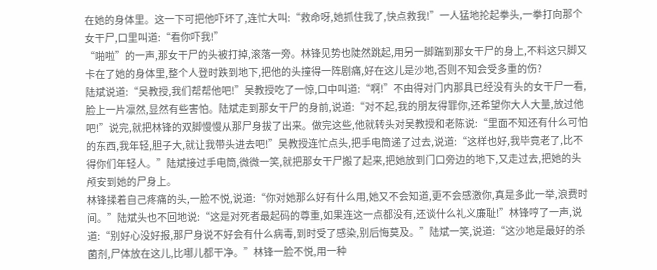在她的身体里。这一下可把他吓坏了,连忙大叫:“救命呀,她抓住我了,快点救我!”一人猛地抡起拳头,一拳打向那个女干尸,口里叫道:“看你吓我!”
“啪啦”的一声,那女干尸的头被打掉,滚落一旁。林锋见势也陡然跳起,用另一脚踹到那女干尸的身上,不料这只脚又卡在了她的身体里,整个人登时跌到地下,把他的头撞得一阵剧痛,好在这儿是沙地,否则不知会受多重的伤?
陆斌说道:“吴教授,我们帮帮他吧!”吴教授吃了一惊,口中叫道:“啊!”不由得对门内那具已经没有头的女干尸一看,脸上一片凛然,显然有些害怕。陆斌走到那女干尸的身前,说道:“对不起,我的朋友得罪你,还希望你大人大量,放过他吧!”说完,就把林锋的双脚慢慢从那尸身拔了出来。做完这些,他就转头对吴教授和老陈说:“里面不知还有什么可怕的东西,我年轻,胆子大,就让我带头进去吧!”吴教授连忙点头,把手电筒递了过去,说道:“这样也好,我毕竟老了,比不得你们年轻人。”陆斌接过手电筒,微微一笑,就把那女干尸搬了起来,把她放到门口旁边的地下,又走过去,把她的头颅安到她的尸身上。
林锋揉着自己疼痛的头,一脸不悦,说道:“你对她那么好有什么用,她又不会知道,更不会感激你,真是多此一举,浪费时间。”陆斌头也不回地说:“这是对死者最起码的尊重,如果连这一点都没有,还谈什么礼义廉耻!”林锋哼了一声,说道:“别好心没好报,那尸身说不好会有什么病毒,到时受了感染,别后悔莫及。”陆斌一笑,说道:“这沙地是最好的杀菌剂,尸体放在这儿,比哪儿都干净。”林锋一脸不悦,用一种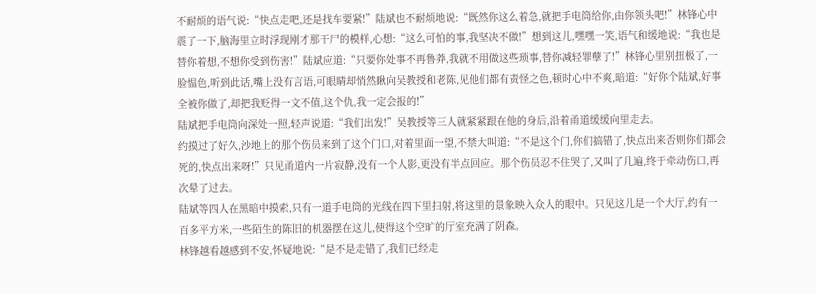不耐烦的语气说:“快点走吧,还是找车要紧!”陆斌也不耐烦地说:“既然你这么着急,就把手电筒给你,由你领头吧!”林锋心中震了一下,脑海里立时浮现刚才那干尸的模样,心想:“这么可怕的事,我坚决不做!”想到这儿,嘿嘿一笑,语气和缓地说:“我也是替你着想,不想你受到伤害!”陆斌应道:“只要你处事不再鲁莽,我就不用做这些琐事,替你减轻罪孽了!”林锋心里别扭极了,一脸愠色,听到此话,嘴上没有言语,可眼睛却悄然瞅向吴教授和老陈,见他们都有责怪之色,顿时心中不爽,暗道:“好你个陆斌,好事全被你做了,却把我贬得一文不值,这个仇,我一定会报的!”
陆斌把手电筒向深处一照,轻声说道:“我们出发!”吴教授等三人就紧紧跟在他的身后,沿着甬道缓缓向里走去。
约摸过了好久,沙地上的那个伤员来到了这个门口,对着里面一望,不禁大叫道:“不是这个门,你们搞错了,快点出来否则你们都会死的,快点出来呀!”只见甬道内一片寂静,没有一个人影,更没有半点回应。那个伤员忍不住哭了,又叫了几遍,终于牵动伤口,再次晕了过去。
陆斌等四人在黑暗中摸索,只有一道手电筒的光线在四下里扫射,将这里的景象映入众人的眼中。只见这儿是一个大厅,约有一百多平方米,一些陌生的陈旧的机器摆在这儿,使得这个空旷的厅室充满了阴森。
林锋越看越感到不安,怀疑地说:“是不是走错了,我们已经走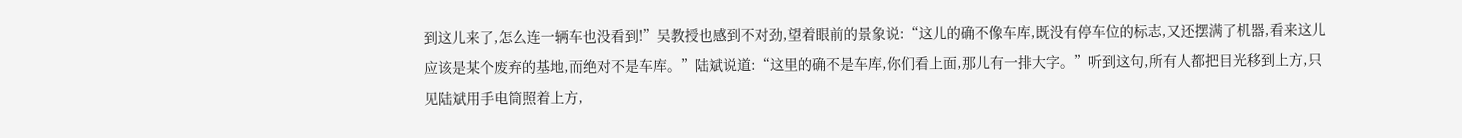到这儿来了,怎么连一辆车也没看到!”吴教授也感到不对劲,望着眼前的景象说:“这儿的确不像车库,既没有停车位的标志,又还摆满了机器,看来这儿应该是某个废弃的基地,而绝对不是车库。”陆斌说道:“这里的确不是车库,你们看上面,那儿有一排大字。”听到这句,所有人都把目光移到上方,只见陆斌用手电筒照着上方,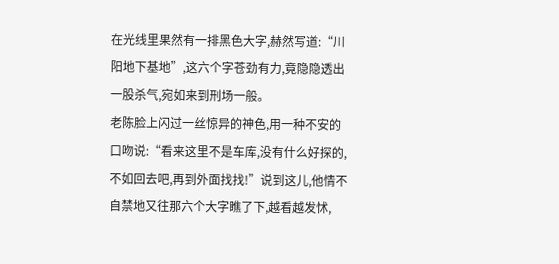在光线里果然有一排黑色大字,赫然写道:“川阳地下基地”,这六个字苍劲有力,竟隐隐透出一股杀气,宛如来到刑场一般。
老陈脸上闪过一丝惊异的神色,用一种不安的口吻说:“看来这里不是车库,没有什么好探的,不如回去吧,再到外面找找!”说到这儿,他情不自禁地又往那六个大字瞧了下,越看越发怵,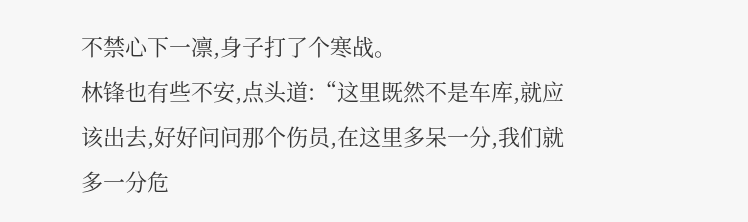不禁心下一凛,身子打了个寒战。
林锋也有些不安,点头道:“这里既然不是车库,就应该出去,好好问问那个伤员,在这里多呆一分,我们就多一分危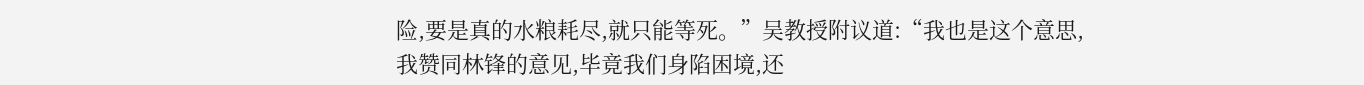险,要是真的水粮耗尽,就只能等死。”吴教授附议道:“我也是这个意思,我赞同林锋的意见,毕竟我们身陷困境,还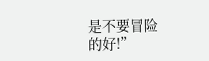是不要冒险的好!”